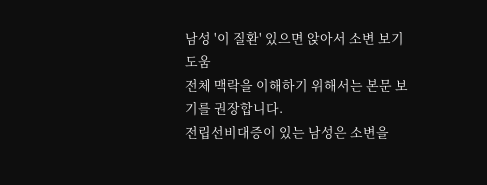남성 '이 질환' 있으면 앉아서 소변 보기 도움
전체 맥락을 이해하기 위해서는 본문 보기를 권장합니다.
전립선비대증이 있는 남성은 소변을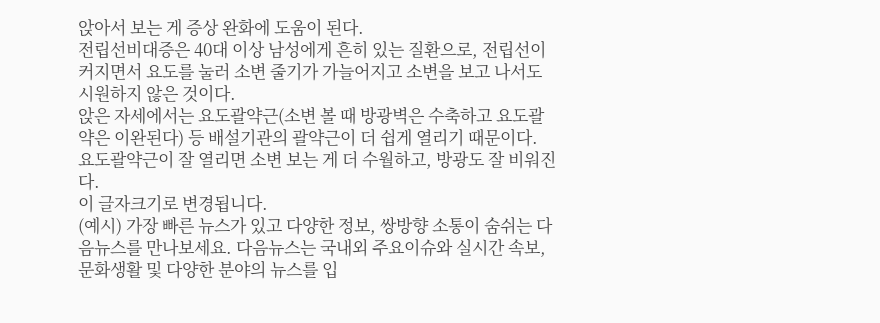앉아서 보는 게 증상 완화에 도움이 된다.
전립선비대증은 40대 이상 남성에게 흔히 있는 질환으로, 전립선이 커지면서 요도를 눌러 소변 줄기가 가늘어지고 소변을 보고 나서도 시원하지 않은 것이다.
앉은 자세에서는 요도괄약근(소변 볼 때 방광벽은 수축하고 요도괄약은 이완된다) 등 배설기관의 괄약근이 더 쉽게 열리기 때문이다.
요도괄약근이 잘 열리면 소변 보는 게 더 수월하고, 방광도 잘 비워진다.
이 글자크기로 변경됩니다.
(예시) 가장 빠른 뉴스가 있고 다양한 정보, 쌍방향 소통이 숨쉬는 다음뉴스를 만나보세요. 다음뉴스는 국내외 주요이슈와 실시간 속보, 문화생활 및 다양한 분야의 뉴스를 입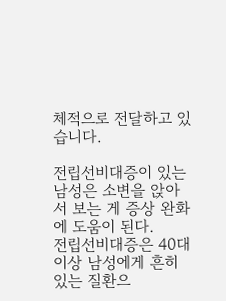체적으로 전달하고 있습니다.

전립선비대증이 있는 남성은 소변을 앉아서 보는 게 증상 완화에 도움이 된다.
전립선비대증은 40대 이상 남성에게 흔히 있는 질환으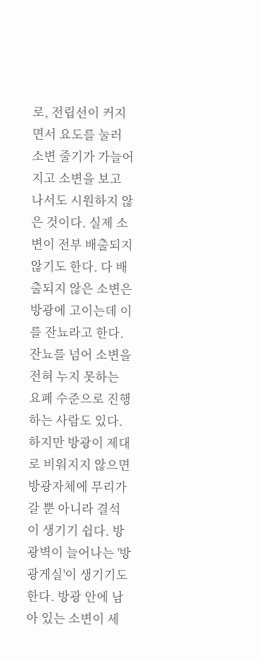로, 전립선이 커지면서 요도를 눌러 소변 줄기가 가늘어지고 소변을 보고 나서도 시원하지 않은 것이다. 실제 소변이 전부 배출되지 않기도 한다. 다 배출되지 않은 소변은 방광에 고이는데 이를 잔뇨라고 한다. 잔뇨를 넘어 소변을 전혀 누지 못하는 요폐 수준으로 진행하는 사람도 있다. 하지만 방광이 제대로 비워지지 않으면 방광자체에 무리가 갈 뿐 아니라 결석이 생기기 쉽다. 방광벽이 늘어나는 '방광게실'이 생기기도 한다. 방광 안에 남아 있는 소변이 세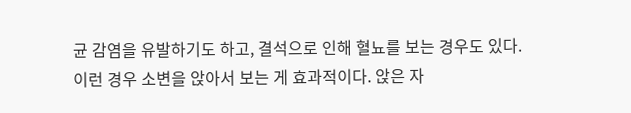균 감염을 유발하기도 하고, 결석으로 인해 혈뇨를 보는 경우도 있다.
이런 경우 소변을 앉아서 보는 게 효과적이다. 앉은 자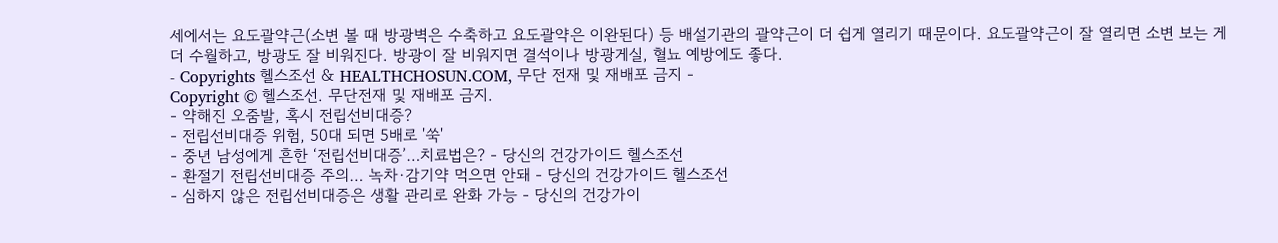세에서는 요도괄약근(소변 볼 때 방광벽은 수축하고 요도괄약은 이완된다) 등 배설기관의 괄약근이 더 쉽게 열리기 때문이다. 요도괄약근이 잘 열리면 소변 보는 게 더 수월하고, 방광도 잘 비워진다. 방광이 잘 비워지면 결석이나 방광게실, 혈뇨 예방에도 좋다.
- Copyrights 헬스조선 & HEALTHCHOSUN.COM, 무단 전재 및 재배포 금지 -
Copyright © 헬스조선. 무단전재 및 재배포 금지.
- 약해진 오줌발, 혹시 전립선비대증?
- 전립선비대증 위험, 50대 되면 5배로 '쑥'
- 중년 남성에게 흔한 ‘전립선비대증’…치료법은? - 당신의 건강가이드 헬스조선
- 환절기 전립선비대증 주의… 녹차·감기약 먹으면 안돼 - 당신의 건강가이드 헬스조선
- 심하지 않은 전립선비대증은 생활 관리로 완화 가능 - 당신의 건강가이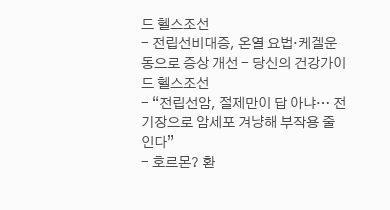드 헬스조선
- 전립선비대증, 온열 요법·케겔운동으로 증상 개선 - 당신의 건강가이드 헬스조선
- “전립선암, 절제만이 답 아냐… 전기장으로 암세포 겨냥해 부작용 줄인다”
- 호르몬? 환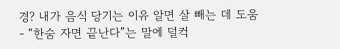경? 내가 음식 당기는 이유 알면 살 빼는 데 도움
- “한숨 자면 끝난다”는 말에 덜컥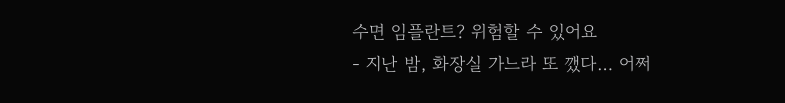수면 임플란트? 위험할 수 있어요
- 지난 밤, 화장실 가느라 또 깼다… 어쩌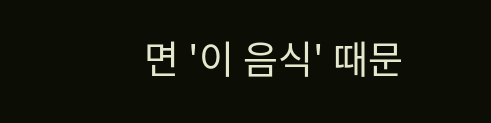면 '이 음식' 때문